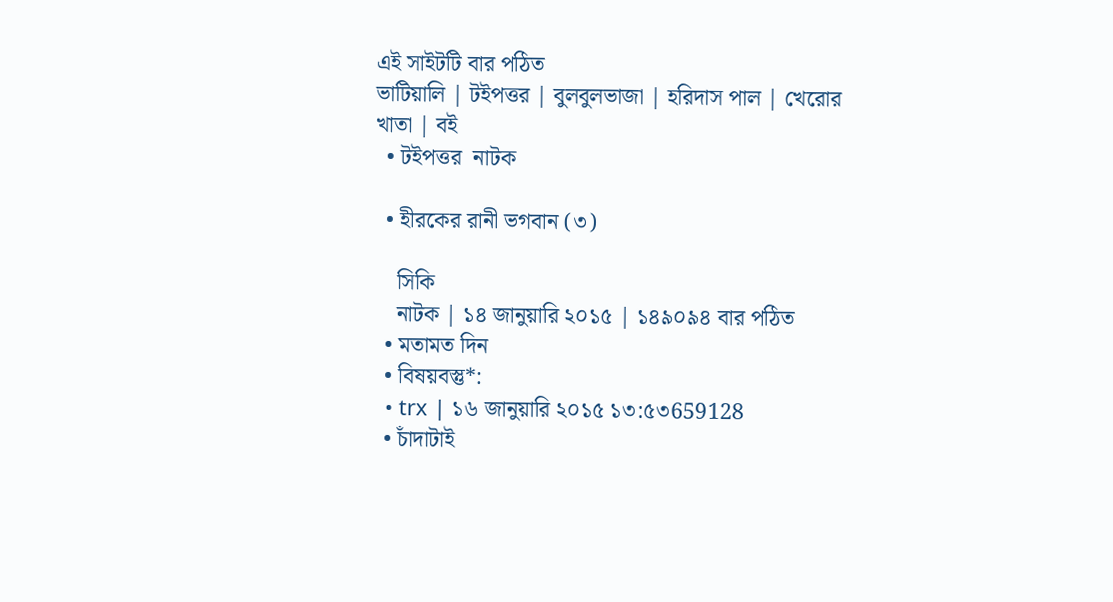এই সাইটটি বার পঠিত
ভাটিয়ালি | টইপত্তর | বুলবুলভাজা | হরিদাস পাল | খেরোর খাতা | বই
  • টইপত্তর  নাটক

  • হীরকের রানী ভগবান (৩)

    সিকি
    নাটক | ১৪ জানুয়ারি ২০১৫ | ১৪৯০৯৪ বার পঠিত
  • মতামত দিন
  • বিষয়বস্তু*:
  • trx | ১৬ জানুয়ারি ২০১৫ ১৩:৫৩659128
  • চাঁদাটাই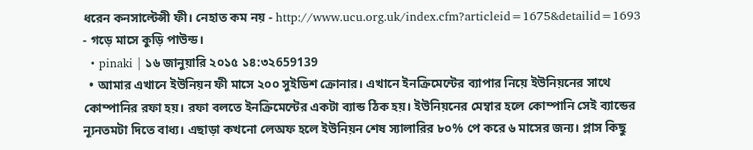ধরেন কনসাল্টেন্সী ফী। নেহাত কম নয় - http://www.ucu.org.uk/index.cfm?articleid=1675&detailid=1693 - গড়ে মাসে কুড়ি পাউন্ড।
  • pinaki | ১৬ জানুয়ারি ২০১৫ ১৪:৩২659139
  • আমার এখানে ইউনিয়ন ফী মাসে ২০০ সুইডিশ ক্রোনার। এখানে ইনক্রিমেন্টের ব্যাপার নিয়ে ইউনিয়নের সাথে কোম্পানির রফা হয়। রফা বলতে ইনক্রিমেন্টের একটা ব্যান্ড ঠিক হয়। ইউনিয়নের মেম্বার হলে কোম্পানি সেই ব্যান্ডের ন্যূনতমটা দিতে বাধ্য। এছাড়া কখনো লেঅফ হলে ইউনিয়ন শেষ স্যালারির ৮০% পে করে ৬ মাসের জন্য। প্লাস কিছু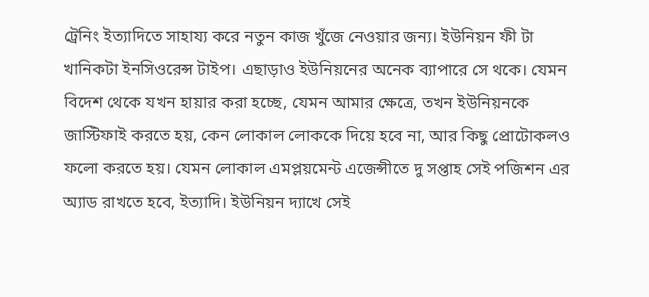ট্রেনিং ইত্যাদিতে সাহায্য করে নতুন কাজ খুঁজে নেওয়ার জন্য। ইউনিয়ন ফী টা খানিকটা ইনসিওরেন্স টাইপ। এছাড়াও ইউনিয়নের অনেক ব্যাপারে সে থকে। যেমন বিদেশ থেকে যখন হায়ার করা হচ্ছে, যেমন আমার ক্ষেত্রে, তখন ইউনিয়নকে জাস্টিফাই করতে হয়, কেন লোকাল লোককে দিয়ে হবে না, আর কিছু প্রোটোকলও ফলো করতে হয়। যেমন লোকাল এমপ্লয়মেন্ট এজেন্সীতে দু সপ্তাহ সেই পজিশন এর অ্যাড রাখতে হবে, ইত্যাদি। ইউনিয়ন দ্যাখে সেই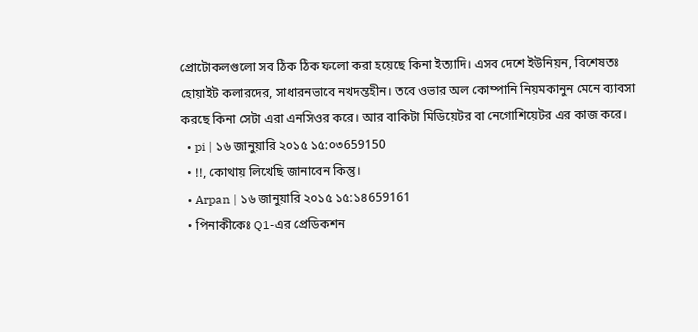প্রোটোকলগুলো সব ঠিক ঠিক ফলো করা হয়েছে কিনা ইত্যাদি। এসব দেশে ইউনিয়ন, বিশেষতঃ হোয়াইট কলারদের, সাধারনভাবে নখদন্তহীন। তবে ওভার অল কোম্পানি নিয়মকানুন মেনে ব্যাবসা করছে কিনা সেটা এরা এনসিওর করে। আর বাকিটা মিডিয়েটর বা নেগোশিয়েটর এর কাজ করে।
  • pi | ১৬ জানুয়ারি ২০১৫ ১৫:০৩659150
  • !!, কোথায় লিখেছি জানাবেন কিন্তু।
  • Arpan | ১৬ জানুয়ারি ২০১৫ ১৫:১৪659161
  • পিনাকীকেঃ Q1-এর প্রেডিকশন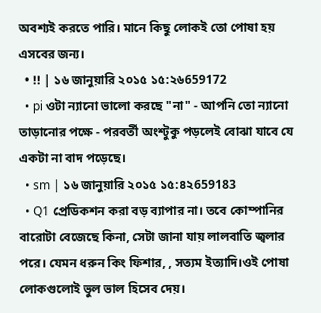অবশ্যই করতে পারি। মানে কিছু লোকই তো পোষা হয় এসবের জন্য।
  • !! | ১৬ জানুয়ারি ২০১৫ ১৫:২৬659172
  • pi ওটা ন্যানো ভালো করছে "না" - আপনি তো ন্যানো তাড়ানোর পক্ষে - পরবর্তী অংশ্টুকু পড়লেই বোঝা যাবে যে একটা না বাদ পড়েছে।
  • sm | ১৬ জানুয়ারি ২০১৫ ১৫:৪২659183
  • Q1 প্রেডিকশন করা বড় ব্যাপার না। তবে কোম্পানির বারোটা বেজেছে কিনা, সেটা জানা যায় লালবাতি জ্বলার পরে। যেমন ধরুন কিং ফিশার, , সত্যম ইত্যাদি।ওই পোষা লোকগুলোই ভুল ভাল হিসেব দেয়।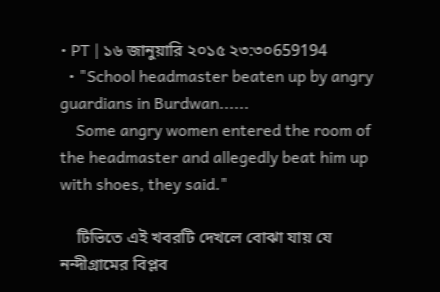• PT | ১৬ জানুয়ারি ২০১৫ ২৩:৩০659194
  • "School headmaster beaten up by angry guardians in Burdwan......
    Some angry women entered the room of the headmaster and allegedly beat him up with shoes, they said."

    টিভিতে এই খবরটি দেখলে বোঝা যায় যে নন্দীগ্রামের বিপ্লব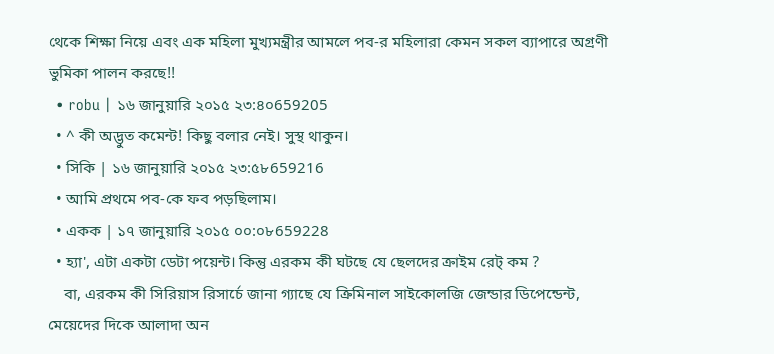থেকে শিক্ষা নিয়ে এবং এক মহিলা মুখ্যমন্ত্রীর আমলে পব-র মহিলারা কেমন সকল ব্যাপারে অগ্রণী ভুমিকা পালন করছে!!
  • robu | ১৬ জানুয়ারি ২০১৫ ২৩:৪০659205
  • ^ কী অদ্ভুত কমেন্ট! কিছু বলার নেই। সুস্থ থাকুন।
  • সিকি | ১৬ জানুয়ারি ২০১৫ ২৩:৫৮659216
  • আমি প্রথমে পব-কে ফব পড়ছিলাম।
  • একক | ১৭ জানুয়ারি ২০১৫ ০০:০৮659228
  • হ্যা', এটা একটা ডেটা পয়েন্ট। কিন্তু এরকম কী ঘটছে যে ছেলদের ক্রাইম রেট্ কম ?
    বা, এরকম কী সিরিয়াস রিসার্চে জানা গ্যাছে যে ক্রিমিনাল সাইকোলজি জেন্ডার ডিপেন্ডেন্ট, মেয়েদের দিকে আলাদা অন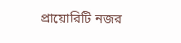প্রায়োরিটি নজর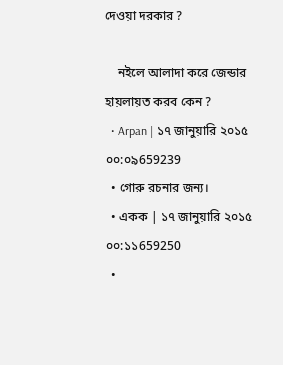দেওয়া দরকার ?

    নইলে আলাদা করে জেন্ডার হায়লায়ত করব কেন ?
  • Arpan | ১৭ জানুয়ারি ২০১৫ ০০:০৯659239
  • গোরু রচনার জন্য।
  • একক | ১৭ জানুয়ারি ২০১৫ ০০:১১659250
  •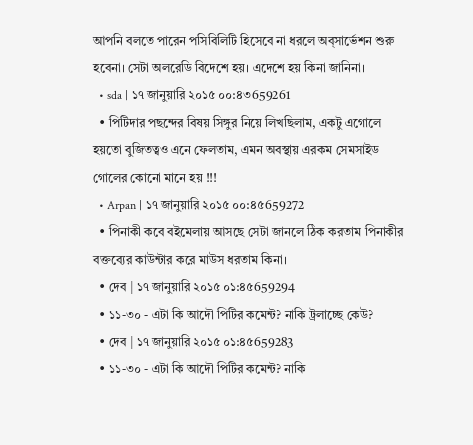আপনি বলতে পারেন পসিবিলিটি হিসেবে না ধরলে অব্সার্ভেশন শুরু হবেনা। সেটা অলরেডি বিদেশে হয়। এদেশে হয় কিনা জানিনা।
  • sda | ১৭ জানুয়ারি ২০১৫ ০০:৪৩659261
  • পিটিদার পছন্দের বিষয় সিঙ্গুর নিয়ে লিখছিলাম, একটু এগোলে হয়তো বুজিতত্বও এনে ফেলতাম, এমন অবস্থায় এরকম সেমসাইড গোলের কোনো মানে হয় !!!
  • Arpan | ১৭ জানুয়ারি ২০১৫ ০০:৪৫659272
  • পিনাকী কবে বইমেলায় আসছে সেটা জানলে ঠিক করতাম পিনাকীর বক্তব্যের কাউন্টার করে মাউস ধরতাম কিনা।
  • দেব | ১৭ জানুয়ারি ২০১৫ ০১:৪৫659294
  • ১১-৩০ - এটা কি আদৌ পিটির কমেন্ট? নাকি ট্রলাচ্ছে কেউ?
  • দেব | ১৭ জানুয়ারি ২০১৫ ০১:৪৫659283
  • ১১-৩০ - এটা কি আদৌ পিটির কমেন্ট? নাকি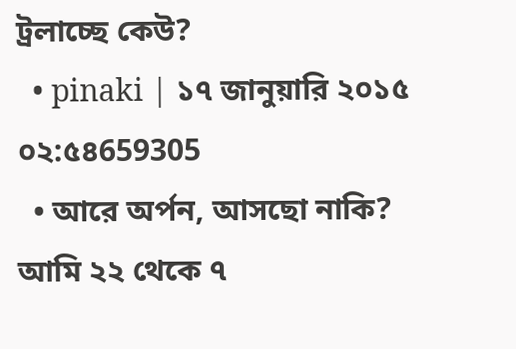ট্রলাচ্ছে কেউ?
  • pinaki | ১৭ জানুয়ারি ২০১৫ ০২:৫৪659305
  • আরে অর্পন, আসছো নাকি? আমি ২২ থেকে ৭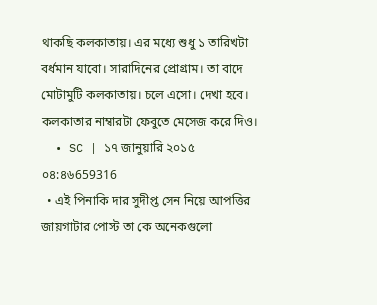থাকছি কলকাতায়। এর মধ্যে শুধু ১ তারিখটা বর্ধমান যাবো। সারাদিনের প্রোগ্রাম। তা বাদে মোটামুটি কলকাতায়। চলে এসো। দেখা হবে। কলকাতার নাম্বারটা ফেবুতে মেসেজ করে দিও।
  • SC | ১৭ জানুয়ারি ২০১৫ ০৪:৪৬659316
  • এই পিনাকি দার সুদীপ্ত সেন নিয়ে আপত্তির জায়গাটার পোস্ট তা কে অনেকগুলো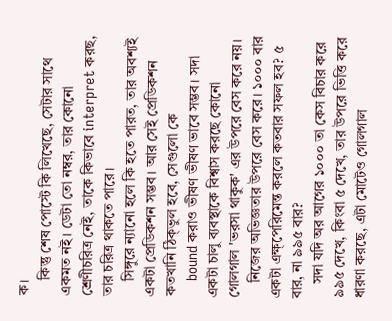ক।
    কিন্তু শেষ পোস্টে কি লিখেছে, সেটার সাথে একমত নই। ডেটা তো নম্বর, তার কোনো শ্রেণীচরিত্র নেই, তাকে কিভাবে interpret করছ, তার চরিত্র থাকতে পারে।
    সিঙ্গুরে ন্যানো হলে কি হতে পারত, তার অবশ্যই একটা প্রেডিকশন সম্ভব। আর সেই প্রেডিকশন কতখানি ঠিক্ভুল হবে, সেগুলো কে
    bound করাও ভীষণ ভীষণ ভাবে সম্ভব। সদা একটা চালু ব্যবস্থাকে বিশ্বাস করছে কোনো গোলগাল 'ভরসা থাকুক' এর উপরে বেস করে নয়।
    নিজের অভিজ্ঞতার উপরে বেস করে। ১০০০ বার একটা এক্ষ্পেরিমেন্ত করলে কতবার সফল হব? ৫ বার, না ৯৯৫ বার?
    সদা যদি অর আগের ১০০০ তা কেস বিচার করে ৯৯৫ দেখে, কিংবা ৫ দেখে, তার উপরে ভিত্তি করে ধারণা করছে, এটা মোটেও গোলগাল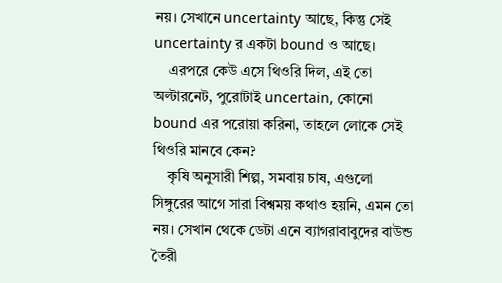নয়। সেখানে uncertainty আছে, কিন্তু সেই uncertainty র একটা bound ও আছে।
    এরপরে কেউ এসে থিওরি দিল, এই তো অল্টারনেট, পুরোটাই uncertain, কোনো bound এর পরোয়া করিনা, তাহলে লোকে সেই থিওরি মানবে কেন?
    কৃষি অনুসারী শিল্প, সমবায় চাষ, এগুলো সিঙ্গুরের আগে সারা বিশ্বময় কথাও হয়নি, এমন তো নয়। সেখান থেকে ডেটা এনে ব্যাগরাবাবুদের বাউন্ড তৈরী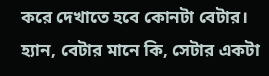করে দেখাতে হবে কোনটা বেটার। হ্যান, বেটার মানে কি, সেটার একটা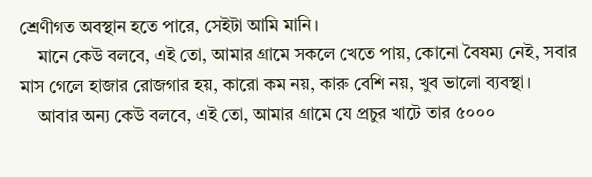শ্রেণীগত অবস্থান হতে পারে, সেইটা আমি মানি।
    মানে কেউ বলবে, এই তো, আমার গ্রামে সকলে খেতে পায়, কোনো বৈষম্য নেই, সবার মাস গেলে হাজার রোজগার হয়, কারো কম নয়, কারু বেশি নয়, খুব ভালো ব্যবস্থা।
    আবার অন্য কেউ বলবে, এই তো, আমার গ্রামে যে প্রচুর খাটে তার ৫০০০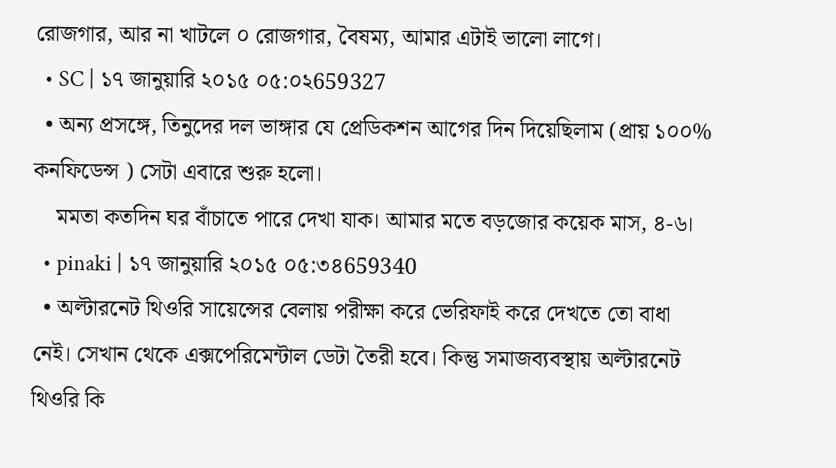রোজগার, আর না খাটলে ০ রোজগার, বৈষম্য, আমার এটাই ভালো লাগে।
  • SC | ১৭ জানুয়ারি ২০১৫ ০৫:০২659327
  • অন্য প্রসঙ্গে, তিনুদের দল ভাঙ্গার যে প্রেডিকশন আগের দিন দিয়েছিলাম (প্রায় ১০০% কনফিডেন্স ) সেটা এবারে শুরু হলো।
    মমতা কতদিন ঘর বাঁচাতে পারে দেখা যাক। আমার মতে বড়জোর কয়েক মাস, ৪-৬।
  • pinaki | ১৭ জানুয়ারি ২০১৫ ০৫:৩৪659340
  • অল্টারনেট থিওরি সায়েন্সের বেলায় পরীক্ষা করে ভেরিফাই করে দেখতে তো বাধা নেই। সেখান থেকে এক্সপেরিমেন্টাল ডেটা তৈরী হবে। কিন্তু সমাজব্যবস্থায় অল্টারনেট থিওরি কি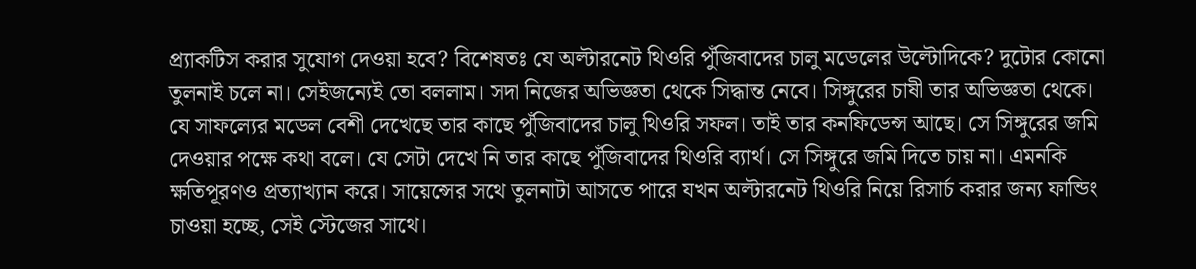প্র্যাকটিস করার সুযোগ দেওয়া হবে? বিশেষতঃ যে অল্টারনেট থিওরি পুঁজিবাদের চালু মডেলের উল্টোদিকে? দুটোর কোনো তুলনাই চলে না। সেইজন্যেই তো বললাম। সদা নিজের অভিজ্ঞতা থেকে সিদ্ধান্ত নেবে। সিঙ্গুরের চাষী তার অভিজ্ঞতা থেকে। যে সাফল্যের মডেল বেশী দেখেছে তার কাছে পুঁজিবাদের চালু থিওরি সফল। তাই তার কনফিডেন্স আছে। সে সিঙ্গুরের জমি দেওয়ার পক্ষে কথা বলে। যে সেটা দেখে নি তার কাছে পুঁজিবাদের থিওরি ব্যার্থ। সে সিঙ্গুরে জমি দিতে চায় না। এমনকি ক্ষতিপূরণও প্রত্যাখ্যান করে। সায়েন্সের সথে তুলনাটা আসতে পারে যখন অল্টারনেট থিওরি নিয়ে রিসার্চ করার জন্য ফান্ডিং চাওয়া হচ্ছে, সেই স্টেজের সাথে।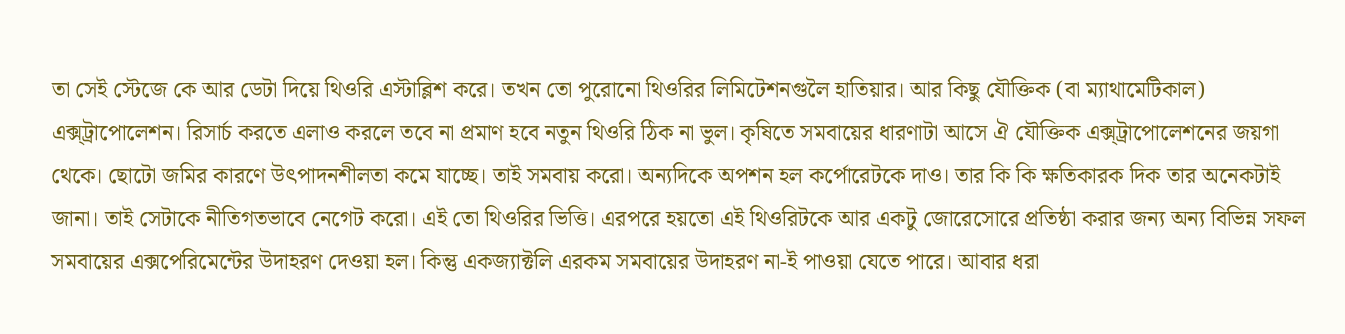তা সেই স্টেজে কে আর ডেটা দিয়ে থিওরি এস্টাব্লিশ করে। তখন তো পুরোনো থিওরির লিমিটেশনগুলৈ হাতিয়ার। আর কিছু যৌক্তিক (বা ম্যাথামেটিকাল) এক্স্ট্রাপোলেশন। রিসার্চ করতে এলাও করলে তবে না প্রমাণ হবে নতুন থিওরি ঠিক না ভুল। কৃষিতে সমবায়ের ধারণাটা আসে ঐ যৌক্তিক এক্স্ট্রাপোলেশনের জয়গা থেকে। ছোটো জমির কারণে উৎপাদনশীলতা কমে যাচ্ছে। তাই সমবায় করো। অন্যদিকে অপশন হল কর্পোরেটকে দাও। তার কি কি ক্ষতিকারক দিক তার অনেকটাই জানা। তাই সেটাকে নীতিগতভাবে নেগেট করো। এই তো থিওরির ভিত্তি। এরপরে হয়তো এই থিওরিটকে আর একটু জোরেসোরে প্রতিষ্ঠা করার জন্য অন্য বিভিন্ন সফল সমবায়ের এক্সপেরিমেন্টের উদাহরণ দেওয়া হল। কিন্তু একজ্যাক্টলি এরকম সমবায়ের উদাহরণ না-ই পাওয়া যেতে পারে। আবার ধরা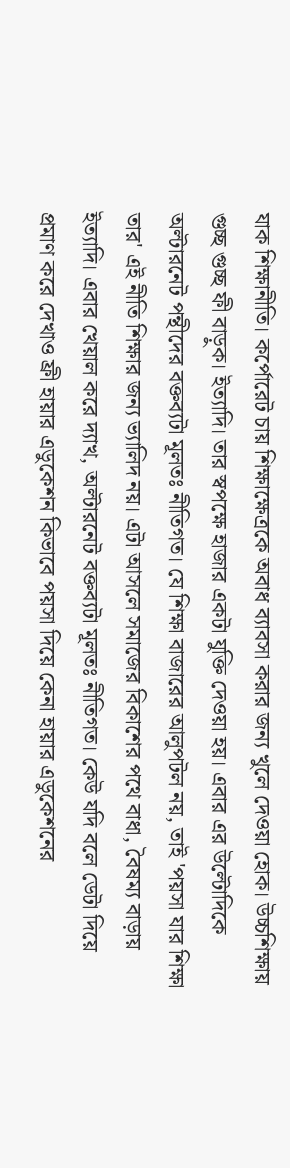যাক শিক্ষানীতি। কর্পোরেট চায় শিক্ষাক্ষেত্রকে অবাধ ব্যাবসা করার জন্য খুলে দেওয়া হোক। উচ্চশিক্ষায় গুচ্ছ গুচ্ছ ফী বাড়ুক। ইত্যাদি। তার স্বপক্ষে হাজার একটা যুক্তি দেওয়া হয়। এবার এর উল্টোদিকে অল্টারনেট পন্থীদের বক্তব্যটা মূলতঃ নীতিগত। যে শিক্ষা বাজারের আলুপটল নয়, তাই 'পয়সা যার শিক্ষা তার' এই নীতি শিক্ষার জন্য ভ্যালিদ নয়। এটা আসলে সমাজের বিকাশের পথে বাধা, বৈষম্য বাড়ায় ইত্যাদি। এবার খেয়াল করে দ্যাখ, অল্টারনেট বক্তব্যটা মূলতঃ নীতিগত। কেউ যদি বলে ডেটা দিয়ে প্রমাণ করে দেখাও ফ্রী হায়ার এডুকেশন কিভাবে পয়সা দিয়ে কেনা হায়ার এডুকেশনের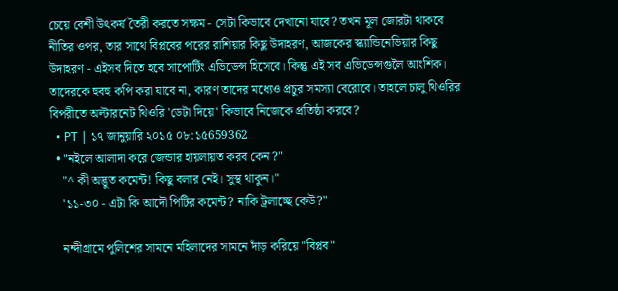চেয়ে বেশী উৎকর্ষ তৈরী করতে সক্ষম - সেটা কিভাবে দেখানো যাবে? তখন মূল জোরটা থাকবে নীতির ওপর, তার সাথে বিপ্লবের পরের রাশিয়ার কিছু উদাহরণ, আজকের স্ক্যান্ডিনেভিয়ার কিছু উদাহরণ - এইসব দিতে হবে সাপোর্টিং এভিডেন্স হিসেবে। কিন্তু এই সব এভিডেন্সগুলৈ আংশিক। তাদেরকে হুবহু কপি করা যাবে না, কারণ তাদের মধ্যেও প্রচুর সমস্যা বেরোবে। তাহলে চালু থিওরির বিপরীতে অল্টারনেট থিওরি 'ডেটা দিয়ে' কিভাবে নিজেকে প্রতিষ্ঠা করবে?
  • PT | ১৭ জানুয়ারি ২০১৫ ০৮:১৫659362
  • "নইলে আলাদা করে জেন্ডার হায়লায়ত করব কেন ?"
    "^ কী অদ্ভুত কমেন্ট! কিছু বলার নেই। সুস্থ থাকুন।"
    '১১-৩০ - এটা কি আদৌ পিটির কমেন্ট? নাকি ট্রলাচ্ছে কেউ?"

    নন্দীগ্রামে পুলিশের সামনে মহিলাদের সামনে দাঁড় করিয়ে "বিপ্লব"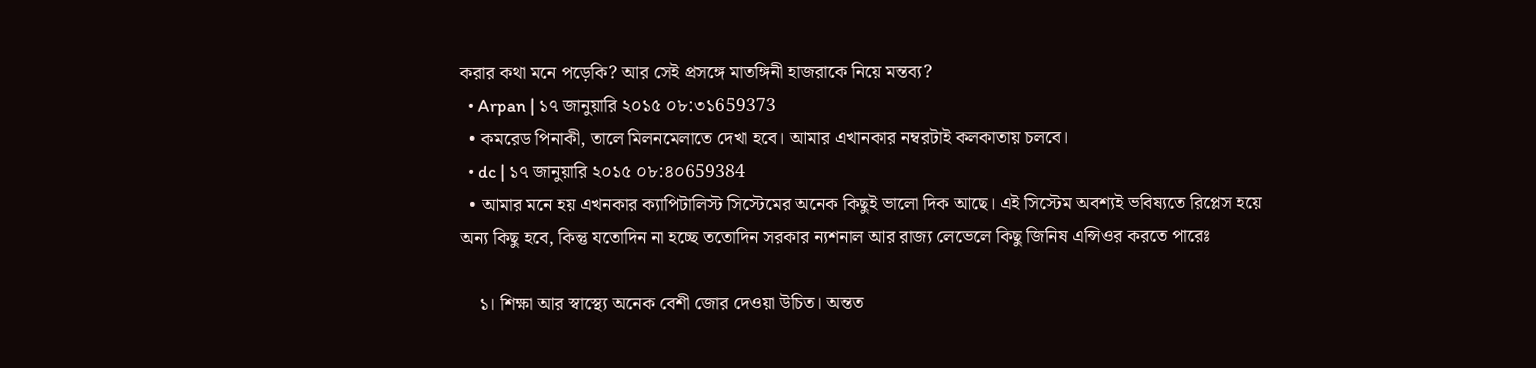করার কথা মনে পড়েকি? আর সেই প্রসঙ্গে মাতঙ্গিনী হাজরাকে নিয়ে মন্তব্য?
  • Arpan | ১৭ জানুয়ারি ২০১৫ ০৮:৩১659373
  • কমরেড পিনাকী, তালে মিলনমেলাতে দেখা হবে। আমার এখানকার নম্বরটাই কলকাতায় চলবে।
  • dc | ১৭ জানুয়ারি ২০১৫ ০৮:৪০659384
  • আমার মনে হয় এখনকার ক্যাপিটালিস্ট সিস্টেমের অনেক কিছুই ভালো দিক আছে। এই সিস্টেম অবশ্যই ভবিষ্যতে রিপ্লেস হয়ে অন্য কিছু হবে, কিন্তু যতোদিন না হচ্ছে ততোদিন সরকার ন্যশনাল আর রাজ্য লেভেলে কিছু জিনিষ এন্সিওর করতে পারেঃ

    ১। শিক্ষা আর স্বাস্থ্যে অনেক বেশী জোর দেওয়া উচিত। অন্তত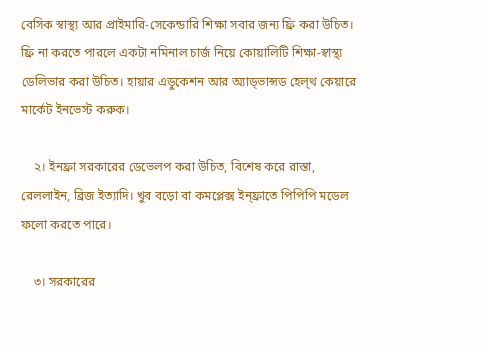বেসিক স্বাস্থ্য আর প্রাইমারি-সেকেন্ডারি শিক্ষা সবার জন্য ফ্রি করা উচিত। ফ্রি না করতে পারলে একটা নমিনাল চার্জ নিয়ে কোয়ালিটি শিক্ষা-স্বাস্থ্য ডেলিভার করা উচিত। হায়ার এডুকেশন আর অ্যাড্ভান্সড হেল্থ কেয়ারে মার্কেট ইনভেস্ট করুক।

    ২। ইনফ্রা সরকারের ডেভেলপ করা উচিত, বিশেষ করে রাস্তা, রেললাইন, ব্রিজ ইত্যাদি। খুব বড়ো বা কমপ্লেক্স ইন্ফ্রাতে পিপিপি মডেল ফলো করতে পারে।

    ৩। সরকারের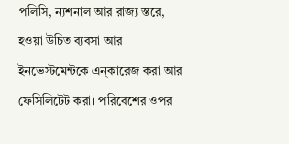পলিসি, ন্যশনাল আর রাজ্য স্তরে, হওয়া উচিত ব্যবসা আর ইনভেস্টমেন্টকে এন্কারেজ করা আর ফেসিলিটেট করা। পরিবেশের ওপর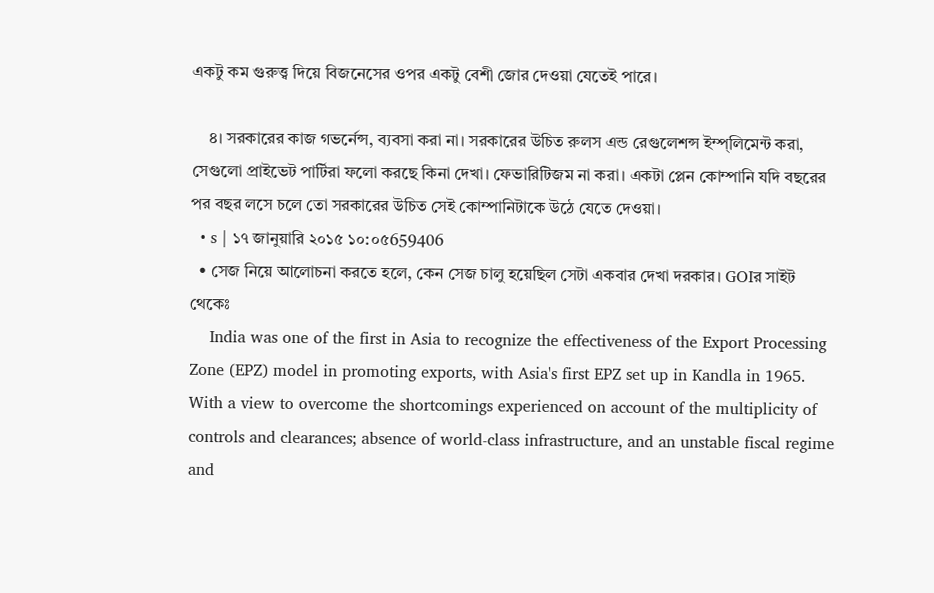একটু কম গুরুত্ত্ব দিয়ে বিজনেসের ওপর একটু বেশী জোর দেওয়া যেতেই পারে।

    ৪। সরকারের কাজ গভর্নেন্স, ব্যবসা করা না। সরকারের উচিত রুলস এন্ড রেগুলেশন্স ইম্প্লিমেন্ট করা, সেগুলো প্রাইভেট পার্টিরা ফলো করছে কিনা দেখা। ফেভারিটিজম না করা। একটা প্লেন কোম্পানি যদি বছরের পর বছর লসে চলে তো সরকারের উচিত সেই কোম্পানিটাকে উঠে যেতে দেওয়া।
  • s | ১৭ জানুয়ারি ২০১৫ ১০:০৫659406
  • সেজ নিয়ে আলোচনা করতে হলে, কেন সেজ চালু হয়েছিল সেটা একবার দেখা দরকার। GOIর সাইট থেকেঃ
    India was one of the first in Asia to recognize the effectiveness of the Export Processing Zone (EPZ) model in promoting exports, with Asia's first EPZ set up in Kandla in 1965. With a view to overcome the shortcomings experienced on account of the multiplicity of controls and clearances; absence of world-class infrastructure, and an unstable fiscal regime and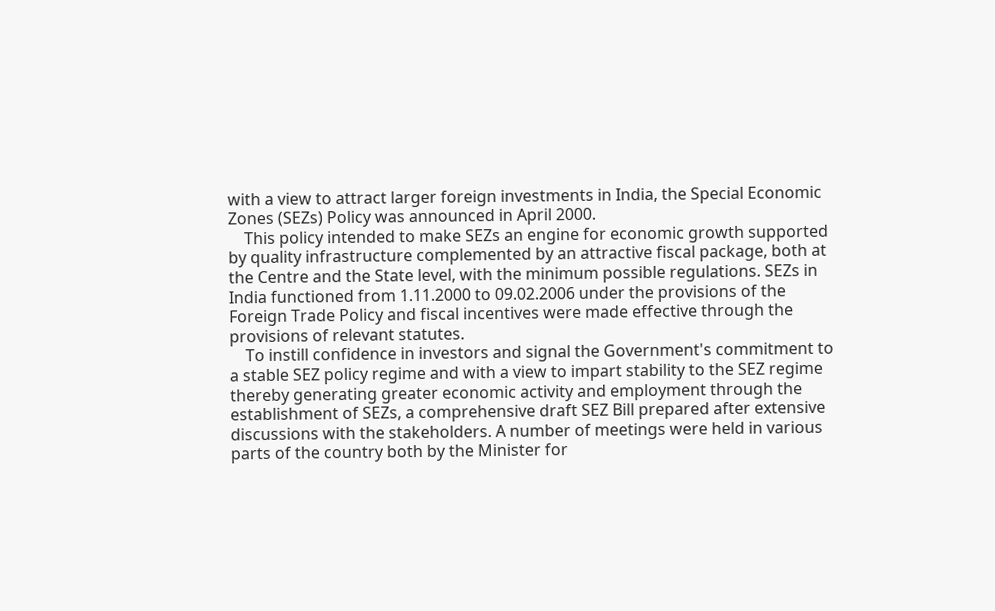with a view to attract larger foreign investments in India, the Special Economic Zones (SEZs) Policy was announced in April 2000.
    This policy intended to make SEZs an engine for economic growth supported by quality infrastructure complemented by an attractive fiscal package, both at the Centre and the State level, with the minimum possible regulations. SEZs in India functioned from 1.11.2000 to 09.02.2006 under the provisions of the Foreign Trade Policy and fiscal incentives were made effective through the provisions of relevant statutes.
    To instill confidence in investors and signal the Government's commitment to a stable SEZ policy regime and with a view to impart stability to the SEZ regime thereby generating greater economic activity and employment through the establishment of SEZs, a comprehensive draft SEZ Bill prepared after extensive discussions with the stakeholders. A number of meetings were held in various parts of the country both by the Minister for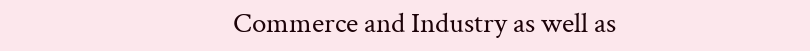Commerce and Industry as well as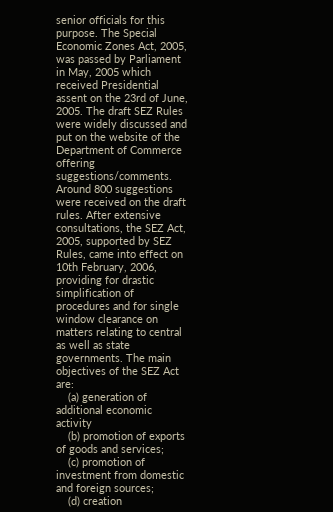senior officials for this purpose. The Special Economic Zones Act, 2005, was passed by Parliament in May, 2005 which received Presidential assent on the 23rd of June, 2005. The draft SEZ Rules were widely discussed and put on the website of the Department of Commerce offering suggestions/comments. Around 800 suggestions were received on the draft rules. After extensive consultations, the SEZ Act, 2005, supported by SEZ Rules, came into effect on 10th February, 2006, providing for drastic simplification of procedures and for single window clearance on matters relating to central as well as state governments. The main objectives of the SEZ Act are:
    (a) generation of additional economic activity
    (b) promotion of exports of goods and services;
    (c) promotion of investment from domestic and foreign sources;
    (d) creation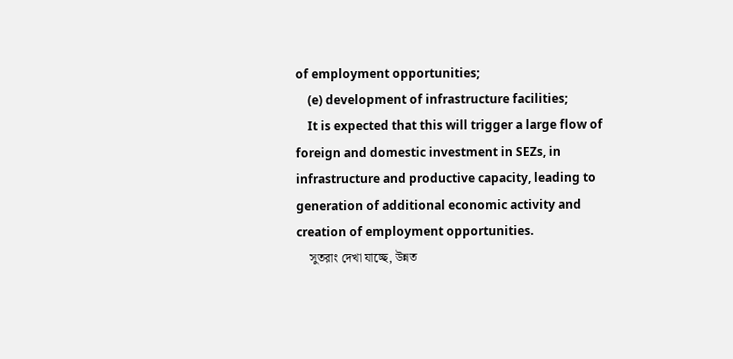of employment opportunities;
    (e) development of infrastructure facilities;
    It is expected that this will trigger a large flow of foreign and domestic investment in SEZs, in infrastructure and productive capacity, leading to generation of additional economic activity and creation of employment opportunities.
    সুতরাং দেখা যাচ্ছে, উন্নত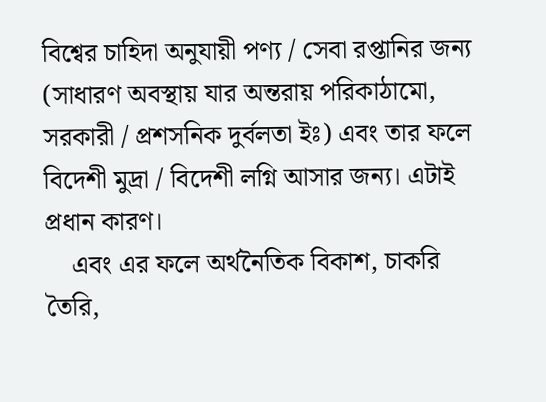বিশ্বের চাহিদা অনুযায়ী পণ্য / সেবা রপ্তানির জন্য (সাধারণ অবস্থায় যার অন্তরায় পরিকাঠামো, সরকারী / প্রশসনিক দুর্বলতা ইঃ) এবং তার ফলে বিদেশী মুদ্রা / বিদেশী লগ্নি আসার জন্য। এটাই প্রধান কারণ।
    এবং এর ফলে অর্থনৈতিক বিকাশ, চাকরি তৈরি,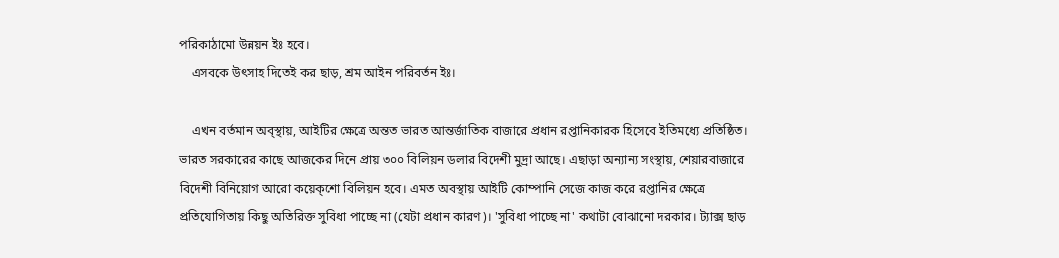পরিকাঠামো উন্নয়ন ইঃ হবে।
    এসবকে উৎসাহ দিতেই কর ছাড়, শ্রম আইন পরিবর্তন ইঃ।

    এখন বর্তমান অব্স্থায়, আইটির ক্ষেত্রে অন্তত ভারত আন্তর্জাতিক বাজারে প্রধান রপ্তানিকারক হিসেবে ইতিমধ্যে প্রতিষ্ঠিত। ভারত সরকারের কাছে আজকের দিনে প্রায় ৩০০ বিলিয়ন ডলার বিদেশী মুদ্রা আছে। এছাড়া অন্যান্য সংস্থায়, শেয়ারবাজারে বিদেশী বিনিয়োগ আরো কয়েক্শো বিলিয়ন হবে। এমত অবস্থায় আইটি কোম্পানি সেজে কাজ করে রপ্তানির ক্ষেত্রে প্রতিযোগিতায় কিছু অতিরিক্ত সুবিধা পাচ্ছে না (যেটা প্রধান কারণ)। 'সুবিধা পাচ্ছে না' কথাটা বোঝানো দরকার। ট্যাক্স ছাড়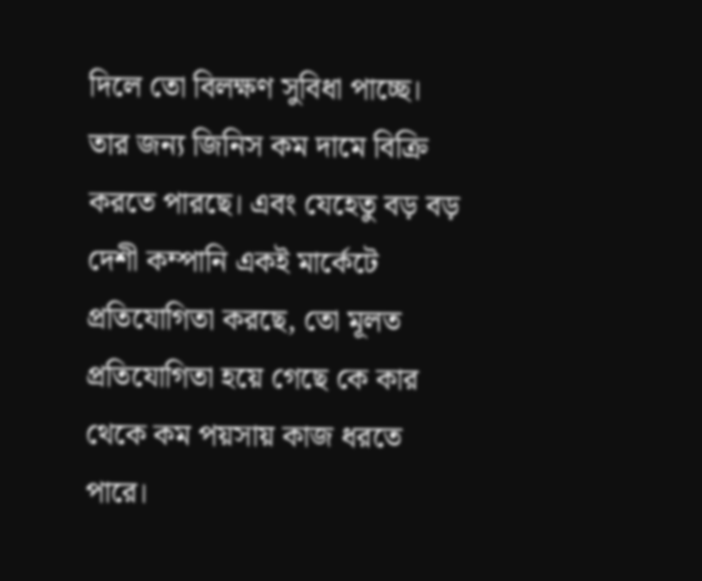দিলে তো বিলক্ষণ সুবিধা পাচ্ছে। তার জন্য জিনিস কম দামে বিক্রি করতে পারছে। এবং যেহেতু বড় বড় দেশী কম্পানি একই মার্কেটে প্রতিযোগিতা করছে, তো মূলত প্রতিযোগিতা হয়ে গেছে কে কার থেকে কম পয়সায় কাজ ধরতে পারে।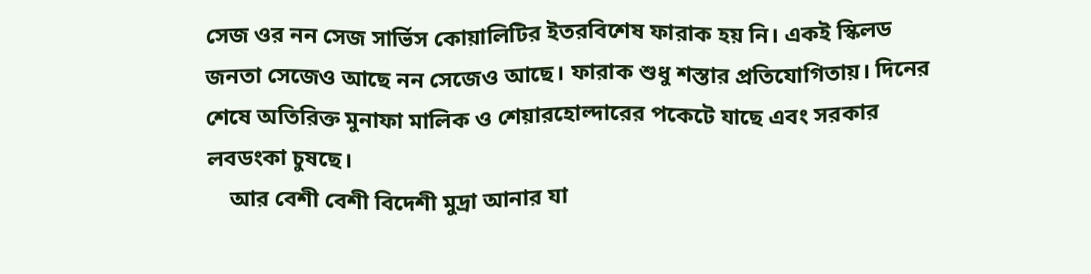সেজ ওর নন সেজ সার্ভিস কোয়ালিটির ইতরবিশেষ ফারাক হয় নি। একই স্কিলড জনতা সেজেও আছে নন সেজেও আছে। ফারাক শুধু শস্তার প্রতিযোগিতায়। দিনের শেষে অতিরিক্ত মুনাফা মালিক ও শেয়ারহোল্দারের পকেটে যাছে এবং সরকার লবডংকা চুষছে।
    আর বেশী বেশী বিদেশী মুদ্রা আনার যা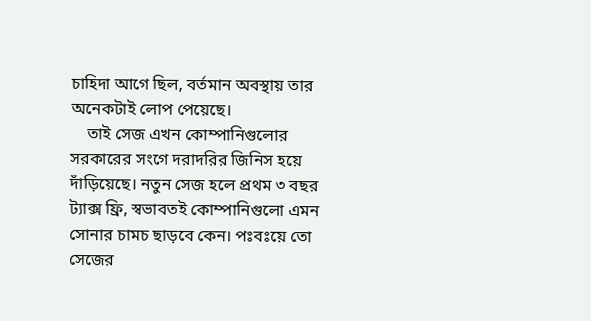চাহিদা আগে ছিল, বর্তমান অবস্থায় তার অনেকটাই লোপ পেয়েছে।
    তাই সেজ এখন কোম্পানিগুলোর সরকারের সংগে দরাদরির জিনিস হয়ে দাঁড়িয়েছে। নতুন সেজ হলে প্রথম ৩ বছর ট্যাক্স ফ্রি, স্বভাবতই কোম্পানিগুলো এমন সোনার চামচ ছাড়বে কেন। পঃবঃয়ে তো সেজের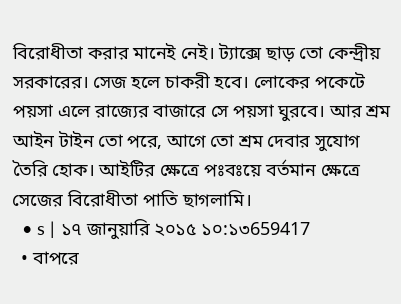বিরোধীতা করার মানেই নেই। ট্যাক্সে ছাড় তো কেন্দ্রীয় সরকারের। সেজ হলে চাকরী হবে। লোকের পকেটে পয়সা এলে রাজ্যের বাজারে সে পয়সা ঘুরবে। আর শ্রম আইন টাইন তো পরে, আগে তো শ্রম দেবার সুযোগ তৈরি হোক। আইটির ক্ষেত্রে পঃবঃয়ে বর্তমান ক্ষেত্রে সেজের বিরোধীতা পাতি ছাগলামি।
  • s | ১৭ জানুয়ারি ২০১৫ ১০:১৩659417
  • বাপরে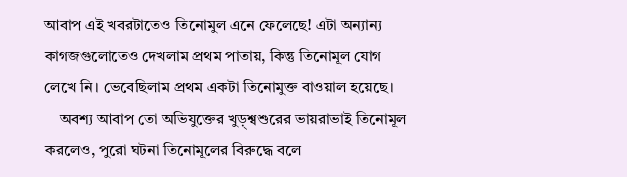আবাপ এই খবরটাতেও তিনোমুল এনে ফেলেছে! এটা অন্যান্য কাগজগুলোতেও দেখলাম প্রথম পাতায়, কিন্তু তিনোমূল যোগ লেখে নি। ভেবেছিলাম প্রথম একটা তিনোমুক্ত বাওয়াল হয়েছে।
    অবশ্য আবাপ তো অভিযুক্তের খুড়্শ্বশুরের ভায়রাভাই তিনোমূল করলেও, পুরো ঘটনা তিনোমূলের বিরুদ্ধে বলে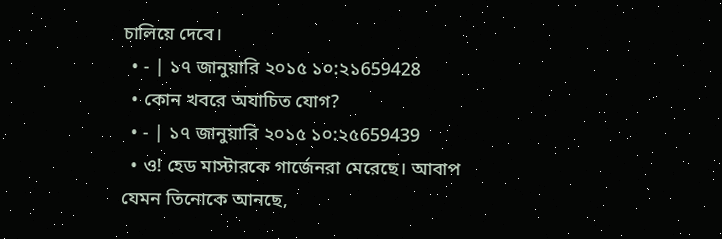চালিয়ে দেবে।
  • - | ১৭ জানুয়ারি ২০১৫ ১০:২১659428
  • কোন খবরে অযাচিত যোগ?
  • - | ১৭ জানুয়ারি ২০১৫ ১০:২৫659439
  • ও! হেড মাস্টারকে গার্জেনরা মেরেছে। আবাপ যেমন তিনোকে আনছে,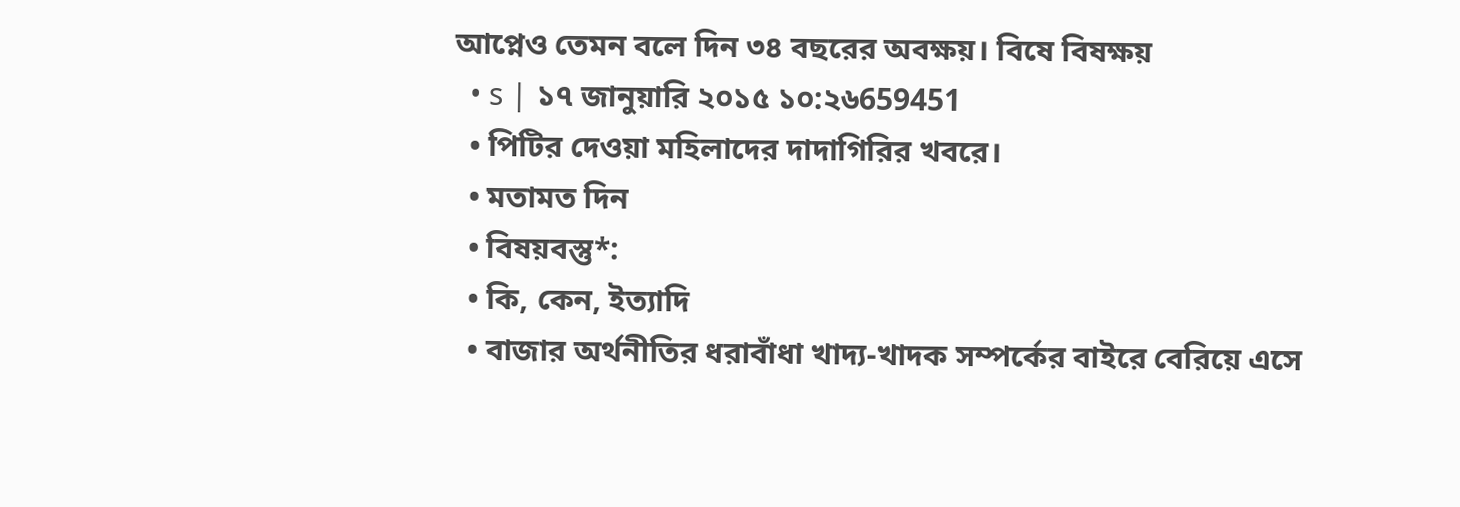আপ্নেও তেমন বলে দিন ৩৪ বছরের অবক্ষয়। বিষে বিষক্ষয়
  • s | ১৭ জানুয়ারি ২০১৫ ১০:২৬659451
  • পিটির দেওয়া মহিলাদের দাদাগিরির খবরে।
  • মতামত দিন
  • বিষয়বস্তু*:
  • কি, কেন, ইত্যাদি
  • বাজার অর্থনীতির ধরাবাঁধা খাদ্য-খাদক সম্পর্কের বাইরে বেরিয়ে এসে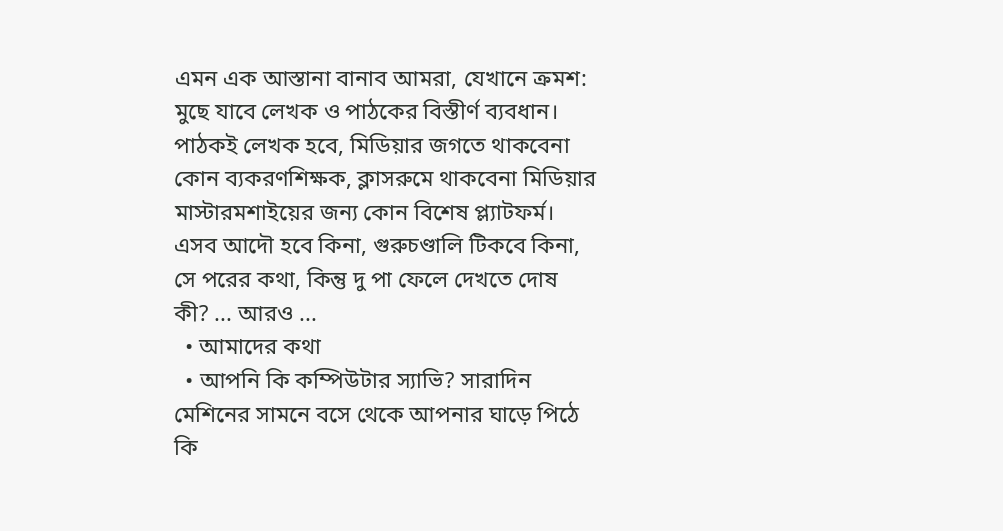এমন এক আস্তানা বানাব আমরা, যেখানে ক্রমশ: মুছে যাবে লেখক ও পাঠকের বিস্তীর্ণ ব্যবধান। পাঠকই লেখক হবে, মিডিয়ার জগতে থাকবেনা কোন ব্যকরণশিক্ষক, ক্লাসরুমে থাকবেনা মিডিয়ার মাস্টারমশাইয়ের জন্য কোন বিশেষ প্ল্যাটফর্ম। এসব আদৌ হবে কিনা, গুরুচণ্ডালি টিকবে কিনা, সে পরের কথা, কিন্তু দু পা ফেলে দেখতে দোষ কী? ... আরও ...
  • আমাদের কথা
  • আপনি কি কম্পিউটার স্যাভি? সারাদিন মেশিনের সামনে বসে থেকে আপনার ঘাড়ে পিঠে কি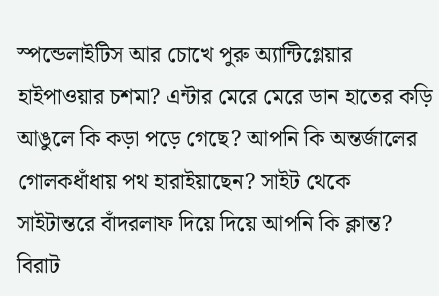স্পন্ডেলাইটিস আর চোখে পুরু অ্যান্টিগ্লেয়ার হাইপাওয়ার চশমা? এন্টার মেরে মেরে ডান হাতের কড়ি আঙুলে কি কড়া পড়ে গেছে? আপনি কি অন্তর্জালের গোলকধাঁধায় পথ হারাইয়াছেন? সাইট থেকে সাইটান্তরে বাঁদরলাফ দিয়ে দিয়ে আপনি কি ক্লান্ত? বিরাট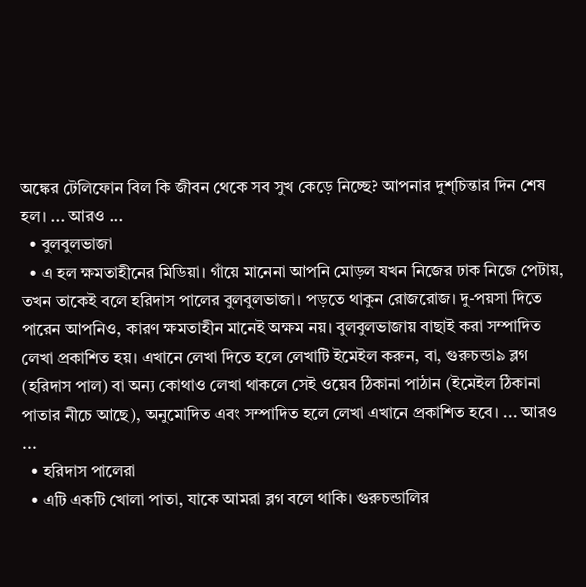অঙ্কের টেলিফোন বিল কি জীবন থেকে সব সুখ কেড়ে নিচ্ছে? আপনার দুশ্‌চিন্তার দিন শেষ হল। ... আরও ...
  • বুলবুলভাজা
  • এ হল ক্ষমতাহীনের মিডিয়া। গাঁয়ে মানেনা আপনি মোড়ল যখন নিজের ঢাক নিজে পেটায়, তখন তাকেই বলে হরিদাস পালের বুলবুলভাজা। পড়তে থাকুন রোজরোজ। দু-পয়সা দিতে পারেন আপনিও, কারণ ক্ষমতাহীন মানেই অক্ষম নয়। বুলবুলভাজায় বাছাই করা সম্পাদিত লেখা প্রকাশিত হয়। এখানে লেখা দিতে হলে লেখাটি ইমেইল করুন, বা, গুরুচন্ডা৯ ব্লগ (হরিদাস পাল) বা অন্য কোথাও লেখা থাকলে সেই ওয়েব ঠিকানা পাঠান (ইমেইল ঠিকানা পাতার নীচে আছে), অনুমোদিত এবং সম্পাদিত হলে লেখা এখানে প্রকাশিত হবে। ... আরও ...
  • হরিদাস পালেরা
  • এটি একটি খোলা পাতা, যাকে আমরা ব্লগ বলে থাকি। গুরুচন্ডালির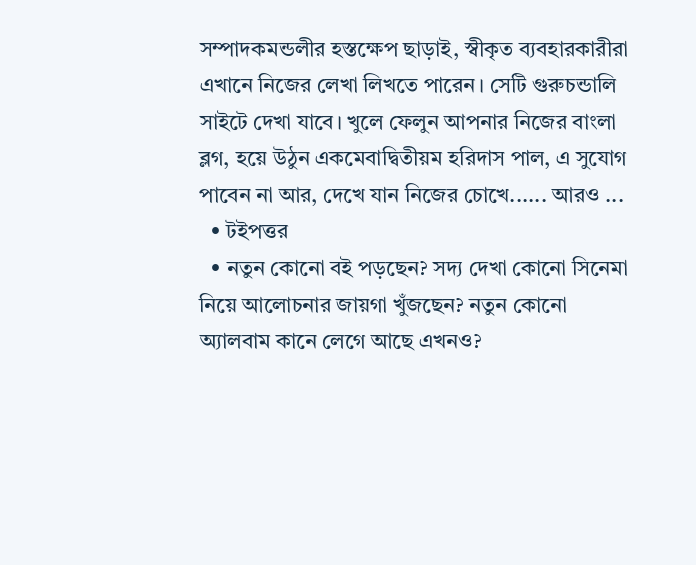সম্পাদকমন্ডলীর হস্তক্ষেপ ছাড়াই, স্বীকৃত ব্যবহারকারীরা এখানে নিজের লেখা লিখতে পারেন। সেটি গুরুচন্ডালি সাইটে দেখা যাবে। খুলে ফেলুন আপনার নিজের বাংলা ব্লগ, হয়ে উঠুন একমেবাদ্বিতীয়ম হরিদাস পাল, এ সুযোগ পাবেন না আর, দেখে যান নিজের চোখে...... আরও ...
  • টইপত্তর
  • নতুন কোনো বই পড়ছেন? সদ্য দেখা কোনো সিনেমা নিয়ে আলোচনার জায়গা খুঁজছেন? নতুন কোনো অ্যালবাম কানে লেগে আছে এখনও?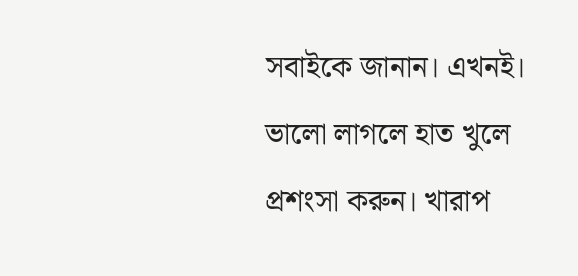সবাইকে জানান। এখনই। ভালো লাগলে হাত খুলে প্রশংসা করুন। খারাপ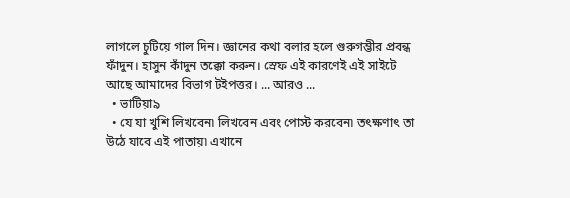লাগলে চুটিয়ে গাল দিন। জ্ঞানের কথা বলার হলে গুরুগম্ভীর প্রবন্ধ ফাঁদুন। হাসুন কাঁদুন তক্কো করুন। স্রেফ এই কারণেই এই সাইটে আছে আমাদের বিভাগ টইপত্তর। ... আরও ...
  • ভাটিয়া৯
  • যে যা খুশি লিখবেন৷ লিখবেন এবং পোস্ট করবেন৷ তৎক্ষণাৎ তা উঠে যাবে এই পাতায়৷ এখানে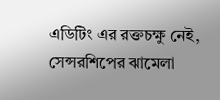এডিটিং এর রক্তচক্ষু নেই, সেন্সরশিপের ঝামেলা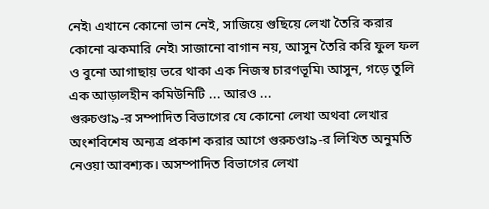নেই৷ এখানে কোনো ভান নেই, সাজিয়ে গুছিয়ে লেখা তৈরি করার কোনো ঝকমারি নেই৷ সাজানো বাগান নয়, আসুন তৈরি করি ফুল ফল ও বুনো আগাছায় ভরে থাকা এক নিজস্ব চারণভূমি৷ আসুন, গড়ে তুলি এক আড়ালহীন কমিউনিটি ... আরও ...
গুরুচণ্ডা৯-র সম্পাদিত বিভাগের যে কোনো লেখা অথবা লেখার অংশবিশেষ অন্যত্র প্রকাশ করার আগে গুরুচণ্ডা৯-র লিখিত অনুমতি নেওয়া আবশ্যক। অসম্পাদিত বিভাগের লেখা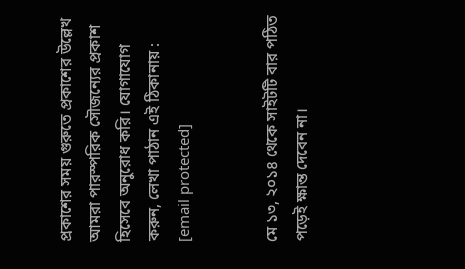প্রকাশের সময় গুরুতে প্রকাশের উল্লেখ আমরা পারস্পরিক সৌজন্যের প্রকাশ হিসেবে অনুরোধ করি। যোগাযোগ করুন, লেখা পাঠান এই ঠিকানায় : [email protected]


মে ১৩, ২০১৪ থেকে সাইটটি বার পঠিত
পড়েই ক্ষান্ত দেবেন না।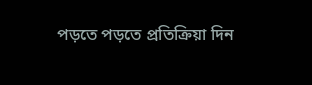পড়তে পড়তে প্রতিক্রিয়া দিন